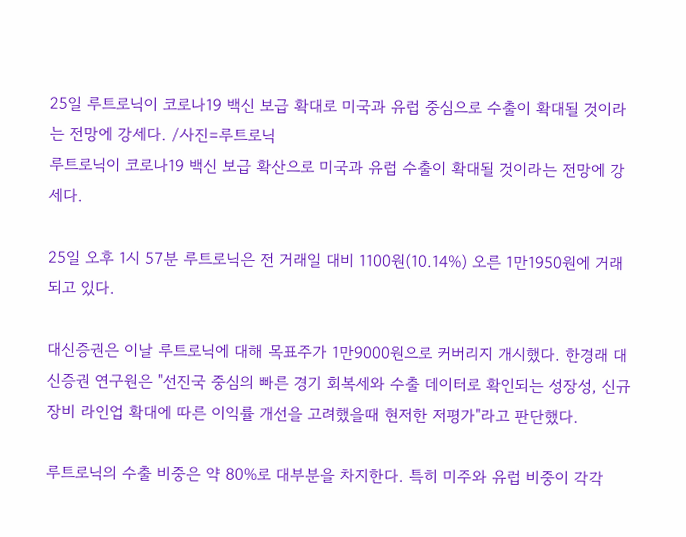25일 루트로닉이 코로나19 백신 보급 확대로 미국과 유럽 중심으로 수출이 확대될 것이라는 전망에 강세다. /사진=루트로닉
루트로닉이 코로나19 백신 보급 확산으로 미국과 유럽 수출이 확대될 것이라는 전망에 강세다.

25일 오후 1시 57분 루트로닉은 전 거래일 대비 1100원(10.14%) 오른 1만1950원에 거래되고 있다.

대신증권은 이날 루트로닉에 대해 목표주가 1만9000원으로 커버리지 개시했다. 한경래 대신증권 연구원은 "선진국 중심의 빠른 경기 회복세와 수출 데이터로 확인되는 성장성, 신규 장비 라인업 확대에 따른 이익률 개선을 고려했을때 현저한 저평가"라고 판단했다.

루트로닉의 수출 비중은 약 80%로 대부분을 차지한다. 특히 미주와 유럽 비중이 각각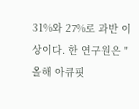31%와 27%로 과반 이상이다. 한 연구원은 "올해 아큐핏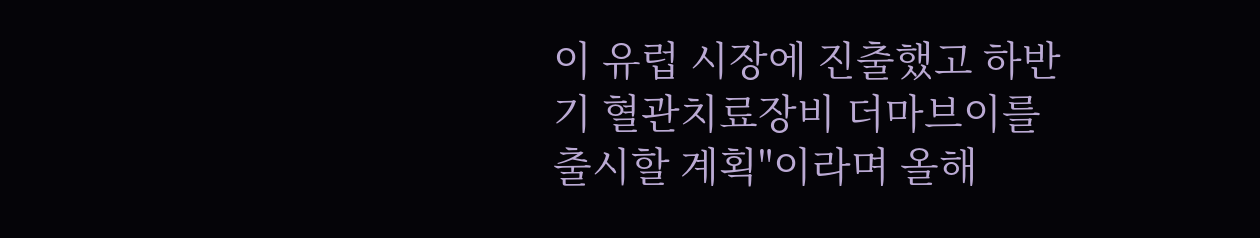이 유럽 시장에 진출했고 하반기 혈관치료장비 더마브이를 출시할 계획"이라며 올해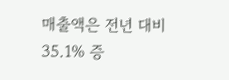매출액은 전년 대비 35.1% 증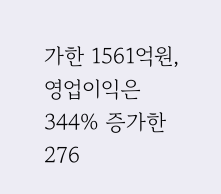가한 1561억원, 영업이익은 344% 증가한 276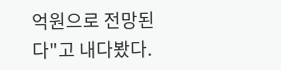억원으로 전망된다"고 내다봤다.